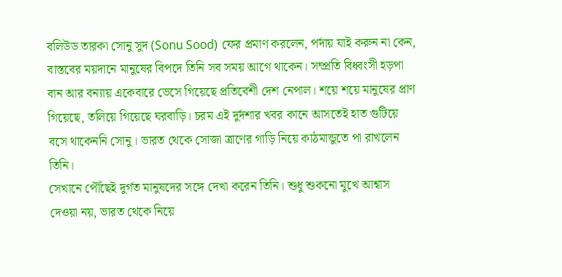বলিউড তারকা সোনু সুদ (Sonu Sood) ফের প্রমাণ করলেন, পর্দায় যাই করুন না কেন, বাস্তবের ময়দানে মানুষের বিপদে তিনি সব সময় আগে থাকেন। সম্প্রতি বিধ্বংসী হড়পা বান আর বন্যায় একেবারে ভেসে গিয়েছে প্রতিবেশী দেশ নেপাল। শয়ে শয়ে মানুষের প্রাণ গিয়েছে, তলিয়ে গিয়েছে ঘরবাড়ি। চরম এই দুর্দশার খবর কানে আসতেই হাত গুটিয়ে বসে থাকেননি সোনু। ভারত থেকে সোজা ত্রাণের গাড়ি নিয়ে কাঠমান্ডুতে পা রাখলেন তিনি।
সেখানে পৌঁছেই দুর্গত মানুষদের সঙ্গে দেখা করেন তিনি। শুধু শুকনো মুখে আশ্বাস দেওয়া নয়, ভারত থেকে নিয়ে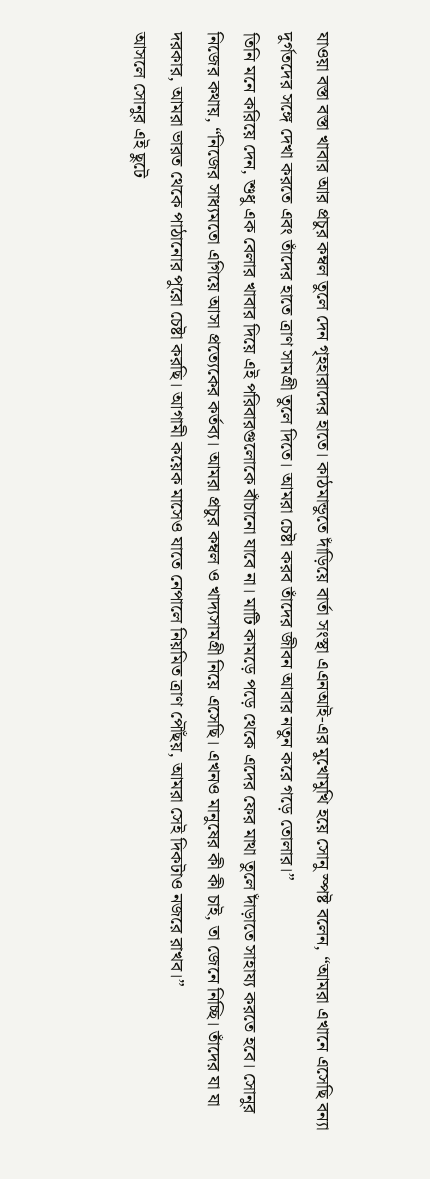যাওয়া বস্তা বস্তা খাবার আর প্রচুর কম্বল তুলে দেন গৃহহারাদের হাতে। কাঠমান্ডুতে দাঁড়িয়ে বার্তা সংস্থা এএনআই-এর মুখোমুখি হয়ে সোনু স্পষ্ট বলেন, “আমরা এখানে এসেছি বন্যা দুর্গতদের সঙ্গে দেখা করতে এবং তাঁদের হাতে ত্রাণ সামগ্রী তুলে দিতে। আমরা চেষ্টা করব তাঁদের জীবন আবার নতুন করে গড়ে তোলার।”
তিনি মনে করিয়ে দেন, শুধু এক বেলার খাবার দিয়ে এই পরিবারগুলোকে বাঁচানো যাবে না। মাটি কামড়ে পড়ে থেকে এদের ফের মাথা তুলে দাঁড়াতে সাহায্য করতে হবে। সোনুর নিজের কথায়, “নিজের সাধ্যমতো এগিয়ে আসা প্রত্যেকের কর্তব্য। আমরা প্রচুর কম্বল ও খাদ্যসামগ্রী নিয়ে এসেছি। এখনও মানুষের কী কী চাই, তা জেনে নিচ্ছি। তাঁদের যা যা দরকার, আমরা ভারত থেকে পাঠানোর পুরো চেষ্টা করছি। আগামী কয়েক মাসেও যাতে নেপালে নিয়মিত ত্রাণ পৌঁছয়, আমরা সেই দিকটাও নজরে রাখব।”
আসলে সোনুর এই ছুটে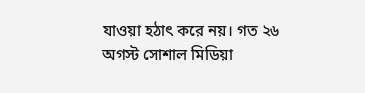যাওয়া হঠাৎ করে নয়। গত ২৬ অগস্ট সোশাল মিডিয়া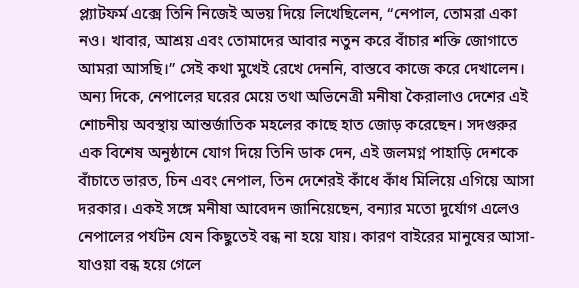প্ল্যাটফর্ম এক্সে তিনি নিজেই অভয় দিয়ে লিখেছিলেন, “নেপাল, তোমরা একা নও। খাবার, আশ্রয় এবং তোমাদের আবার নতুন করে বাঁচার শক্তি জোগাতে আমরা আসছি।” সেই কথা মুখেই রেখে দেননি, বাস্তবে কাজে করে দেখালেন।
অন্য দিকে, নেপালের ঘরের মেয়ে তথা অভিনেত্রী মনীষা কৈরালাও দেশের এই শোচনীয় অবস্থায় আন্তর্জাতিক মহলের কাছে হাত জোড় করেছেন। সদগুরুর এক বিশেষ অনুষ্ঠানে যোগ দিয়ে তিনি ডাক দেন, এই জলমগ্ন পাহাড়ি দেশকে বাঁচাতে ভারত, চিন এবং নেপাল, তিন দেশেরই কাঁধে কাঁধ মিলিয়ে এগিয়ে আসা দরকার। একই সঙ্গে মনীষা আবেদন জানিয়েছেন, বন্যার মতো দুর্যোগ এলেও নেপালের পর্যটন যেন কিছুতেই বন্ধ না হয়ে যায়। কারণ বাইরের মানুষের আসা-যাওয়া বন্ধ হয়ে গেলে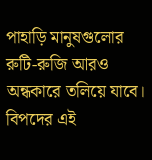পাহাড়ি মানুষগুলোর রুটি-রুজি আরও অন্ধকারে তলিয়ে যাবে। বিপদের এই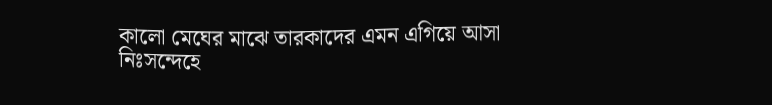কালো মেঘের মাঝে তারকাদের এমন এগিয়ে আসা নিঃসন্দেহে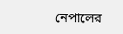নেপালের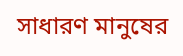সাধারণ মানুষের